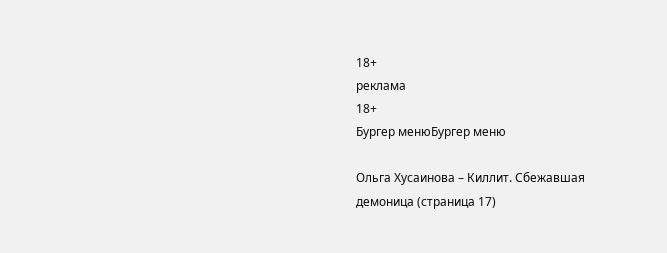18+
реклама
18+
Бургер менюБургер меню

Ольга Хусаинова – Киллит. Сбежавшая демоница (страница 17)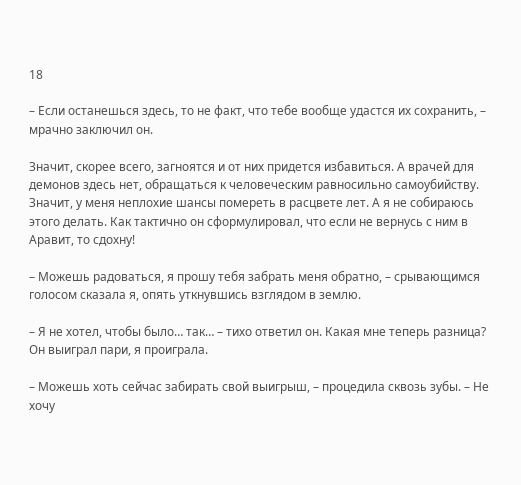18

– Если останешься здесь, то не факт, что тебе вообще удастся их сохранить, – мрачно заключил он.

Значит, скорее всего, загноятся и от них придется избавиться. А врачей для демонов здесь нет, обращаться к человеческим равносильно самоубийству. Значит, у меня неплохие шансы помереть в расцвете лет. А я не собираюсь этого делать. Как тактично он сформулировал, что если не вернусь с ним в Аравит, то сдохну!

– Можешь радоваться, я прошу тебя забрать меня обратно, – срывающимся голосом сказала я, опять уткнувшись взглядом в землю.

– Я не хотел, чтобы было… так… – тихо ответил он. Какая мне теперь разница? Он выиграл пари, я проиграла.

– Можешь хоть сейчас забирать свой выигрыш, – процедила сквозь зубы. – Не хочу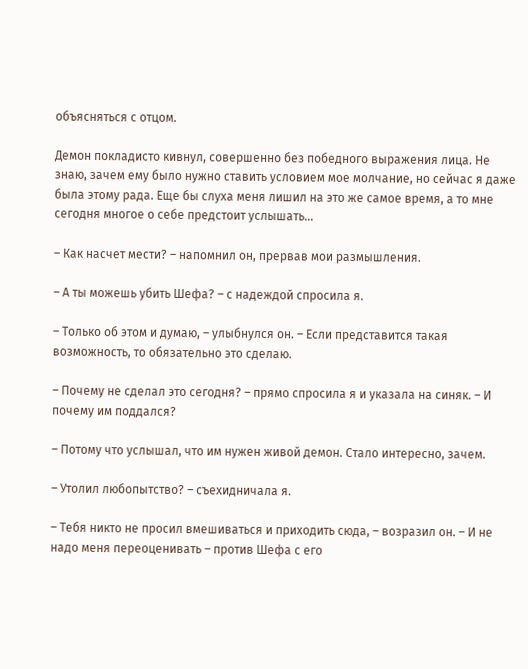объясняться с отцом.

Демон покладисто кивнул, совершенно без победного выражения лица. Не знаю, зачем ему было нужно ставить условием мое молчание, но сейчас я даже была этому рада. Еще бы слуха меня лишил на это же самое время, а то мне сегодня многое о себе предстоит услышать…

– Как насчет мести? – напомнил он, прервав мои размышления.

– А ты можешь убить Шефа? – с надеждой спросила я.

– Только об этом и думаю, – улыбнулся он. – Если представится такая возможность, то обязательно это сделаю.

– Почему не сделал это сегодня? – прямо спросила я и указала на синяк. – И почему им поддался?

– Потому что услышал, что им нужен живой демон. Стало интересно, зачем.

– Утолил любопытство? – съехидничала я.

– Тебя никто не просил вмешиваться и приходить сюда, – возразил он. – И не надо меня переоценивать – против Шефа с его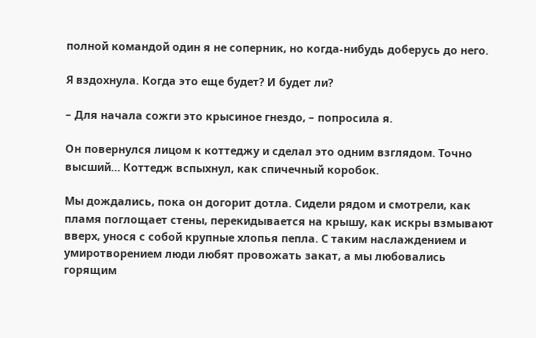полной командой один я не соперник, но когда-нибудь доберусь до него.

Я вздохнула. Когда это еще будет? И будет ли?

– Для начала сожги это крысиное гнездо, – попросила я.

Он повернулся лицом к коттеджу и сделал это одним взглядом. Точно высший… Коттедж вспыхнул, как спичечный коробок.

Мы дождались, пока он догорит дотла. Сидели рядом и смотрели, как пламя поглощает стены, перекидывается на крышу, как искры взмывают вверх, унося с собой крупные хлопья пепла. С таким наслаждением и умиротворением люди любят провожать закат, а мы любовались горящим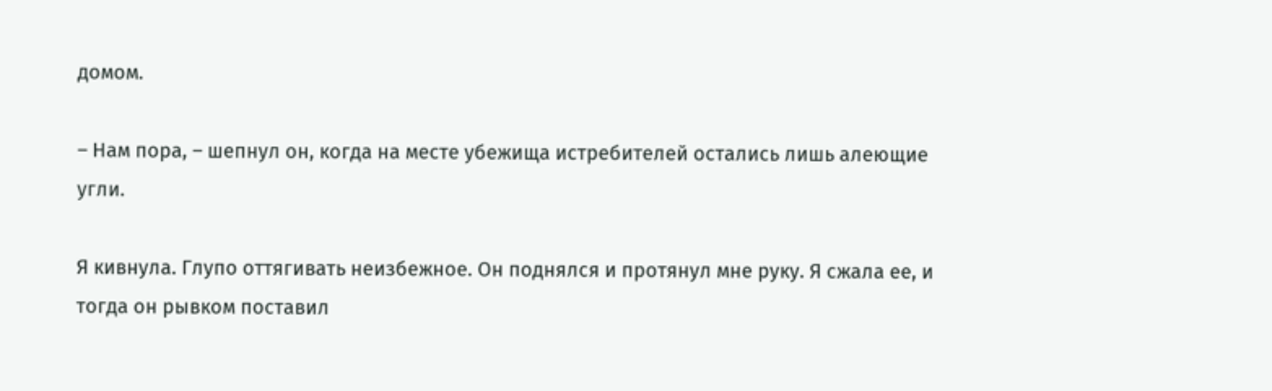домом.

– Нам пора, – шепнул он, когда на месте убежища истребителей остались лишь алеющие угли.

Я кивнула. Глупо оттягивать неизбежное. Он поднялся и протянул мне руку. Я сжала ее, и тогда он рывком поставил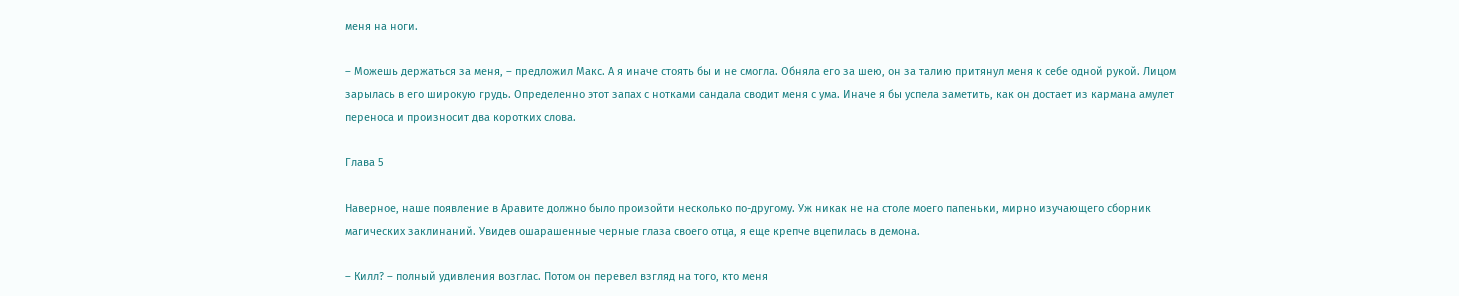меня на ноги.

– Можешь держаться за меня, – предложил Макс. А я иначе стоять бы и не смогла. Обняла его за шею, он за талию притянул меня к себе одной рукой. Лицом зарылась в его широкую грудь. Определенно этот запах с нотками сандала сводит меня с ума. Иначе я бы успела заметить, как он достает из кармана амулет переноса и произносит два коротких слова.

Глава 5

Наверное, наше появление в Аравите должно было произойти несколько по-другому. Уж никак не на столе моего папеньки, мирно изучающего сборник магических заклинаний. Увидев ошарашенные черные глаза своего отца, я еще крепче вцепилась в демона.

– Килл? – полный удивления возглас. Потом он перевел взгляд на того, кто меня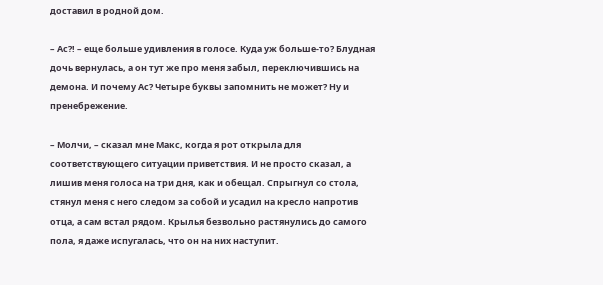доставил в родной дом.

– Ас?! – еще больше удивления в голосе. Куда уж больше-то? Блудная дочь вернулась, а он тут же про меня забыл, переключившись на демона. И почему Ас? Четыре буквы запомнить не может? Ну и пренебрежение.

– Молчи, – сказал мне Макс, когда я рот открыла для соответствующего ситуации приветствия. И не просто сказал, а лишив меня голоса на три дня, как и обещал. Спрыгнул со стола, стянул меня с него следом за собой и усадил на кресло напротив отца, а сам встал рядом. Крылья безвольно растянулись до самого пола, я даже испугалась, что он на них наступит.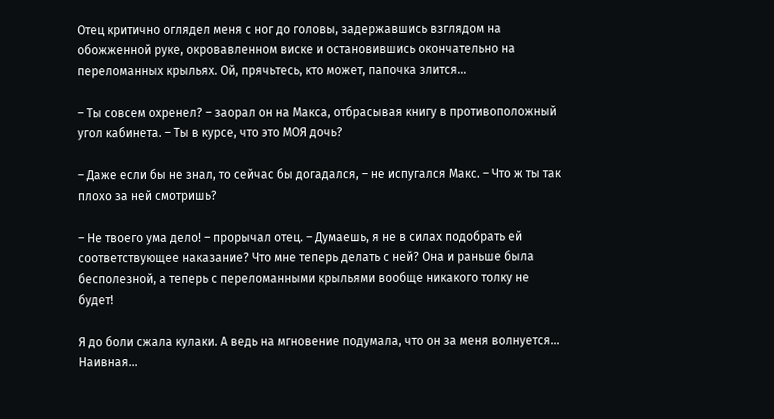Отец критично оглядел меня с ног до головы, задержавшись взглядом на обожженной руке, окровавленном виске и остановившись окончательно на переломанных крыльях. Ой, прячьтесь, кто может, папочка злится…

– Ты совсем охренел? – заорал он на Макса, отбрасывая книгу в противоположный угол кабинета. – Ты в курсе, что это МОЯ дочь?

– Даже если бы не знал, то сейчас бы догадался, – не испугался Макс. – Что ж ты так плохо за ней смотришь?

– Не твоего ума дело! – прорычал отец. – Думаешь, я не в силах подобрать ей соответствующее наказание? Что мне теперь делать с ней? Она и раньше была бесполезной, а теперь с переломанными крыльями вообще никакого толку не будет!

Я до боли сжала кулаки. А ведь на мгновение подумала, что он за меня волнуется… Наивная…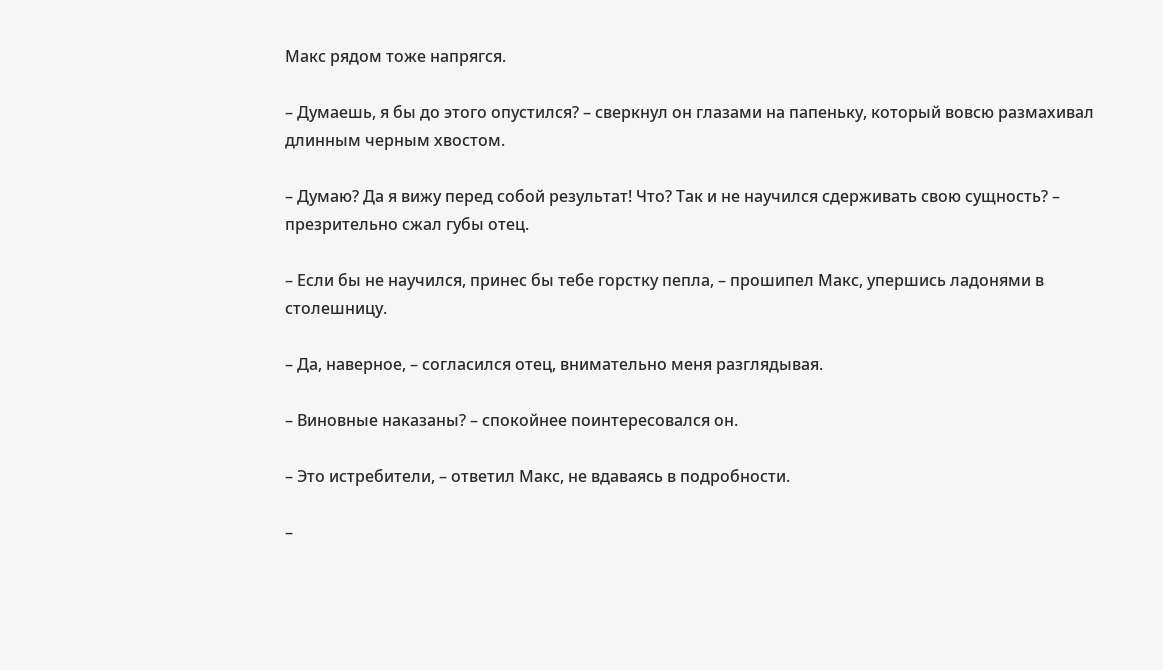Макс рядом тоже напрягся.

– Думаешь, я бы до этого опустился? – сверкнул он глазами на папеньку, который вовсю размахивал длинным черным хвостом.

– Думаю? Да я вижу перед собой результат! Что? Так и не научился сдерживать свою сущность? – презрительно сжал губы отец.

– Если бы не научился, принес бы тебе горстку пепла, – прошипел Макс, упершись ладонями в столешницу.

– Да, наверное, – согласился отец, внимательно меня разглядывая.

– Виновные наказаны? – спокойнее поинтересовался он.

– Это истребители, – ответил Макс, не вдаваясь в подробности.

–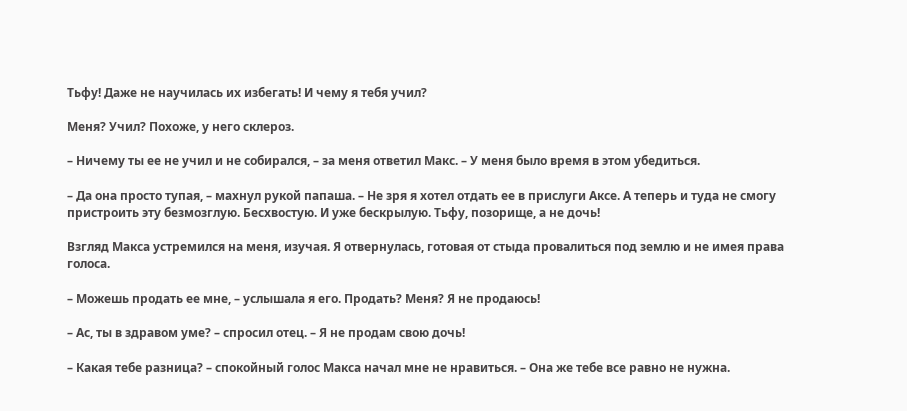Тьфу! Даже не научилась их избегать! И чему я тебя учил?

Меня? Учил? Похоже, у него склероз.

– Ничему ты ее не учил и не собирался, – за меня ответил Макс. – У меня было время в этом убедиться.

– Да она просто тупая, – махнул рукой папаша. – Не зря я хотел отдать ее в прислуги Аксе. А теперь и туда не смогу пристроить эту безмозглую. Бесхвостую. И уже бескрылую. Тьфу, позорище, а не дочь!

Взгляд Макса устремился на меня, изучая. Я отвернулась, готовая от стыда провалиться под землю и не имея права голоса.

– Можешь продать ее мне, – услышала я его. Продать? Меня? Я не продаюсь!

– Ас, ты в здравом уме? – спросил отец. – Я не продам свою дочь!

– Какая тебе разница? – спокойный голос Макса начал мне не нравиться. – Она же тебе все равно не нужна.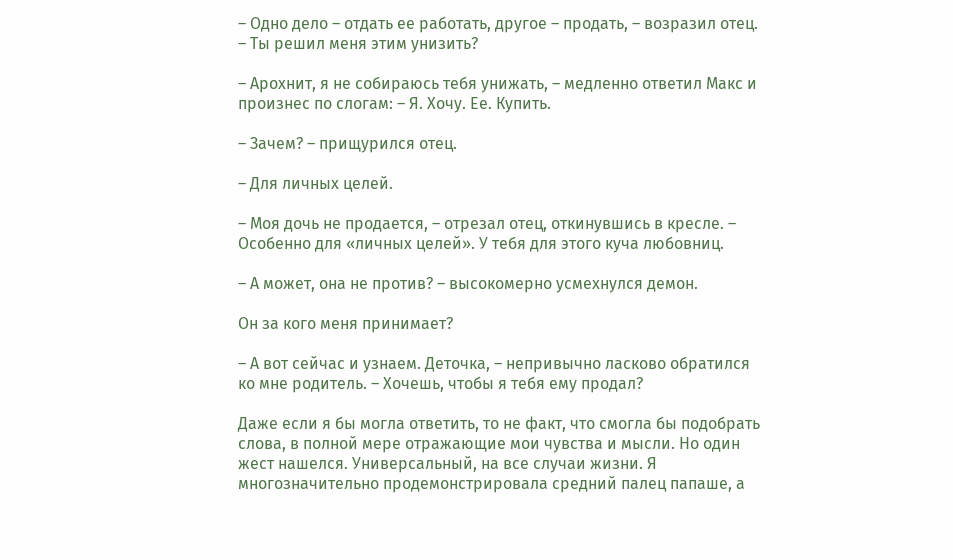– Одно дело – отдать ее работать, другое – продать, – возразил отец. – Ты решил меня этим унизить?

– Арохнит, я не собираюсь тебя унижать, – медленно ответил Макс и произнес по слогам: – Я. Хочу. Ее. Купить.

– Зачем? – прищурился отец.

– Для личных целей.

– Моя дочь не продается, – отрезал отец, откинувшись в кресле. – Особенно для «личных целей». У тебя для этого куча любовниц.

– А может, она не против? – высокомерно усмехнулся демон.

Он за кого меня принимает?

– А вот сейчас и узнаем. Деточка, – непривычно ласково обратился ко мне родитель. – Хочешь, чтобы я тебя ему продал?

Даже если я бы могла ответить, то не факт, что смогла бы подобрать слова, в полной мере отражающие мои чувства и мысли. Но один жест нашелся. Универсальный, на все случаи жизни. Я многозначительно продемонстрировала средний палец папаше, а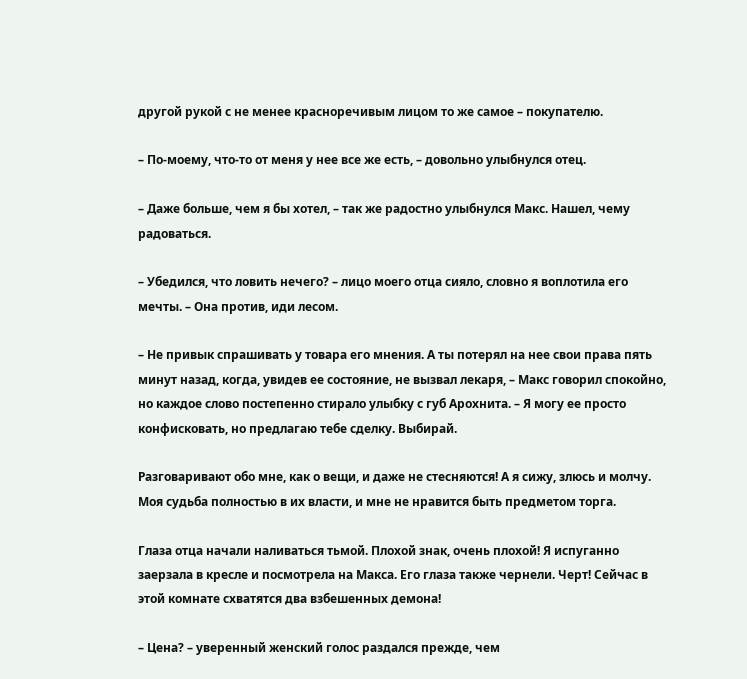другой рукой с не менее красноречивым лицом то же самое – покупателю.

– По-моему, что-то от меня у нее все же есть, – довольно улыбнулся отец.

– Даже больше, чем я бы хотел, – так же радостно улыбнулся Макс. Нашел, чему радоваться.

– Убедился, что ловить нечего? – лицо моего отца сияло, словно я воплотила его мечты. – Она против, иди лесом.

– Не привык спрашивать у товара его мнения. А ты потерял на нее свои права пять минут назад, когда, увидев ее состояние, не вызвал лекаря, – Макс говорил спокойно, но каждое слово постепенно стирало улыбку с губ Арохнита. – Я могу ее просто конфисковать, но предлагаю тебе сделку. Выбирай.

Разговаривают обо мне, как о вещи, и даже не стесняются! А я сижу, злюсь и молчу. Моя судьба полностью в их власти, и мне не нравится быть предметом торга.

Глаза отца начали наливаться тьмой. Плохой знак, очень плохой! Я испуганно заерзала в кресле и посмотрела на Макса. Его глаза также чернели. Черт! Сейчас в этой комнате схватятся два взбешенных демона!

– Цена? – уверенный женский голос раздался прежде, чем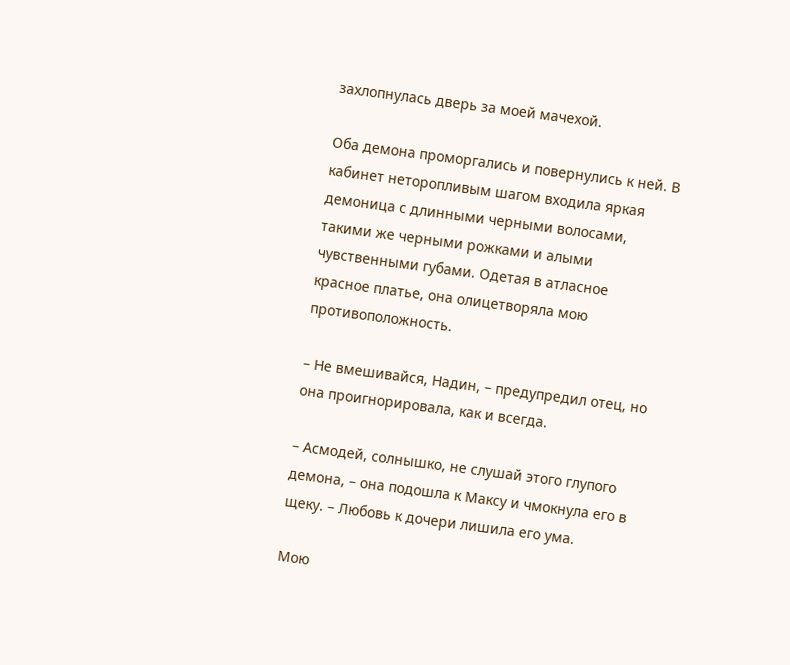захлопнулась дверь за моей мачехой.

Оба демона проморгались и повернулись к ней. В кабинет неторопливым шагом входила яркая демоница с длинными черными волосами, такими же черными рожками и алыми чувственными губами. Одетая в атласное красное платье, она олицетворяла мою противоположность.

– Не вмешивайся, Надин, – предупредил отец, но она проигнорировала, как и всегда.

– Асмодей, солнышко, не слушай этого глупого демона, – она подошла к Максу и чмокнула его в щеку. – Любовь к дочери лишила его ума.

Мою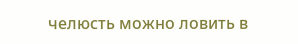челюсть можно ловить в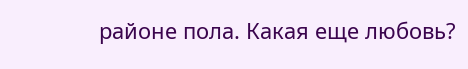районе пола. Какая еще любовь?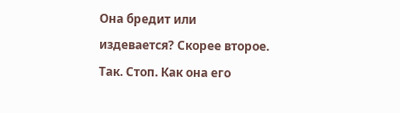Она бредит или издевается? Скорее второе. Так. Стоп. Как она его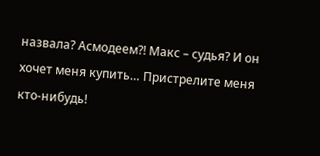назвала? Асмодеем?! Макс – судья? И он хочет меня купить… Пристрелите меня кто-нибудь!